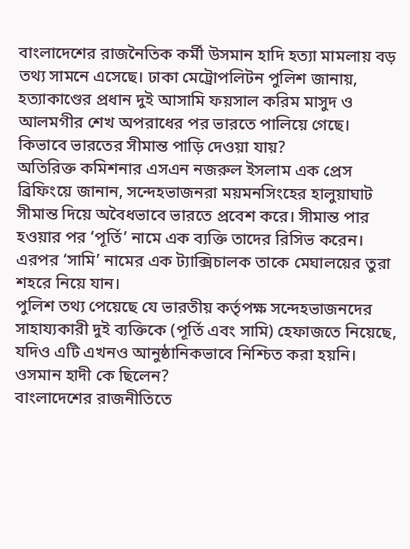বাংলাদেশের রাজনৈতিক কর্মী উসমান হাদি হত্যা মামলায় বড় তথ্য সামনে এসেছে। ঢাকা মেট্রোপলিটন পুলিশ জানায়, হত্যাকাণ্ডের প্রধান দুই আসামি ফয়সাল করিম মাসুদ ও আলমগীর শেখ অপরাধের পর ভারতে পালিয়ে গেছে।
কিভাবে ভারতের সীমান্ত পাড়ি দেওয়া যায়?
অতিরিক্ত কমিশনার এসএন নজরুল ইসলাম এক প্রেস ব্রিফিংয়ে জানান, সন্দেহভাজনরা ময়মনসিংহের হালুয়াঘাট সীমান্ত দিয়ে অবৈধভাবে ভারতে প্রবেশ করে। সীমান্ত পার হওয়ার পর ‘পূর্তি’ নামে এক ব্যক্তি তাদের রিসিভ করেন। এরপর ‘সামি’ নামের এক ট্যাক্সিচালক তাকে মেঘালয়ের তুরা শহরে নিয়ে যান।
পুলিশ তথ্য পেয়েছে যে ভারতীয় কর্তৃপক্ষ সন্দেহভাজনদের সাহায্যকারী দুই ব্যক্তিকে (পূর্তি এবং সামি) হেফাজতে নিয়েছে, যদিও এটি এখনও আনুষ্ঠানিকভাবে নিশ্চিত করা হয়নি।
ওসমান হাদী কে ছিলেন?
বাংলাদেশের রাজনীতিতে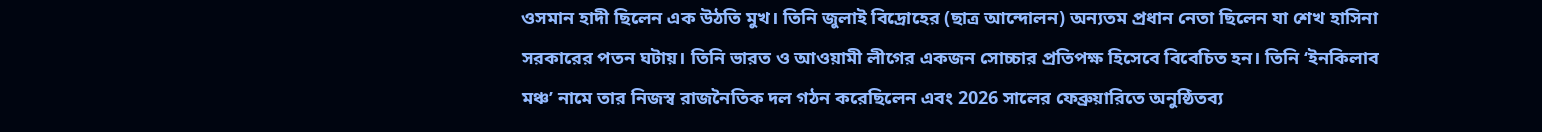ওসমান হাদী ছিলেন এক উঠতি মুখ। তিনি জুলাই বিদ্রোহের (ছাত্র আন্দোলন) অন্যতম প্রধান নেতা ছিলেন যা শেখ হাসিনা সরকারের পতন ঘটায়। তিনি ভারত ও আওয়ামী লীগের একজন সোচ্চার প্রতিপক্ষ হিসেবে বিবেচিত হন। তিনি ‘ইনকিলাব মঞ্চ’ নামে তার নিজস্ব রাজনৈতিক দল গঠন করেছিলেন এবং 2026 সালের ফেব্রুয়ারিতে অনুষ্ঠিতব্য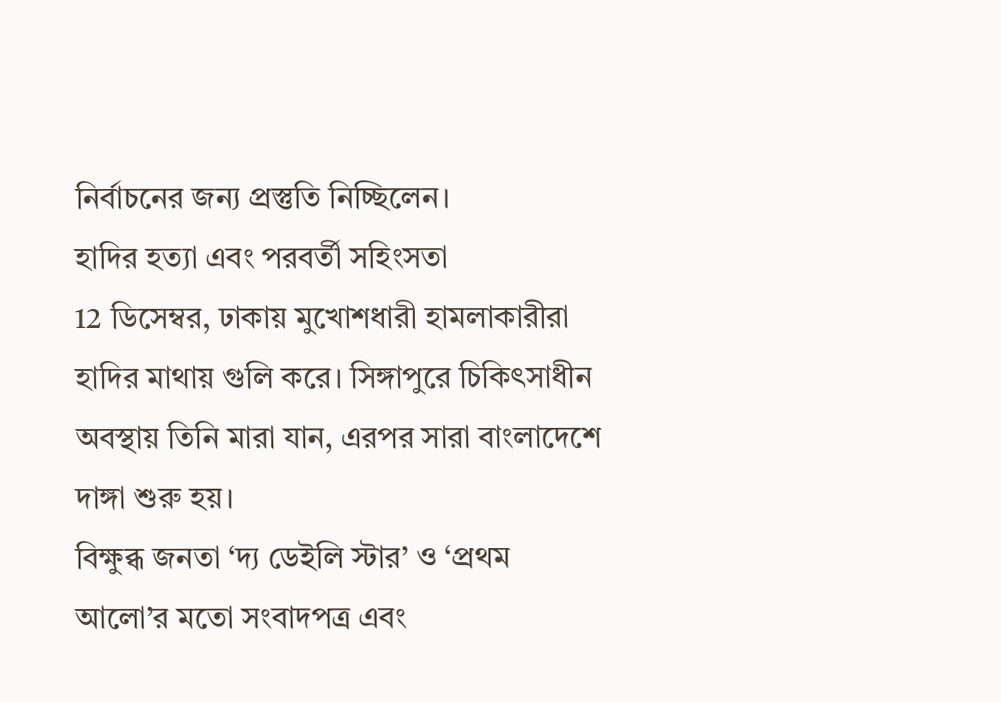নির্বাচনের জন্য প্রস্তুতি নিচ্ছিলেন।
হাদির হত্যা এবং পরবর্তী সহিংসতা
12 ডিসেম্বর, ঢাকায় মুখোশধারী হামলাকারীরা হাদির মাথায় গুলি করে। সিঙ্গাপুরে চিকিৎসাধীন অবস্থায় তিনি মারা যান, এরপর সারা বাংলাদেশে দাঙ্গা শুরু হয়।
বিক্ষুব্ধ জনতা ‘দ্য ডেইলি স্টার’ ও ‘প্রথম আলো’র মতো সংবাদপত্র এবং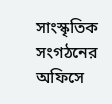সাংস্কৃতিক সংগঠনের অফিসে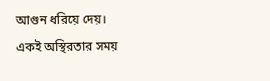আগুন ধরিয়ে দেয়। একই অস্থিরতার সময়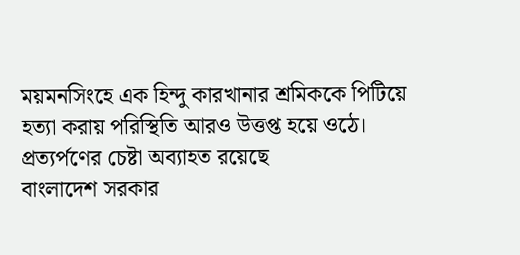ময়মনসিংহে এক হিন্দু কারখানার শ্রমিককে পিটিয়ে হত্যা করায় পরিস্থিতি আরও উত্তপ্ত হয়ে ওঠে।
প্রত্যর্পণের চেষ্টা অব্যাহত রয়েছে
বাংলাদেশ সরকার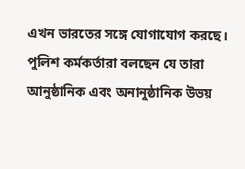এখন ভারতের সঙ্গে যোগাযোগ করছে। পুলিশ কর্মকর্তারা বলছেন যে তারা আনুষ্ঠানিক এবং অনানুষ্ঠানিক উভয়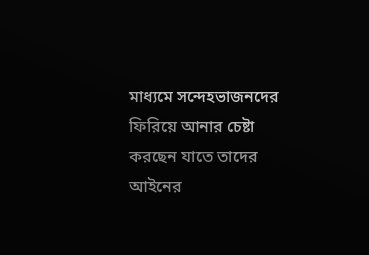মাধ্যমে সন্দেহভাজনদের ফিরিয়ে আনার চেষ্টা করছেন যাতে তাদের আইনের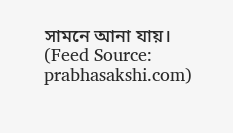সামনে আনা যায়।
(Feed Source: prabhasakshi.com)